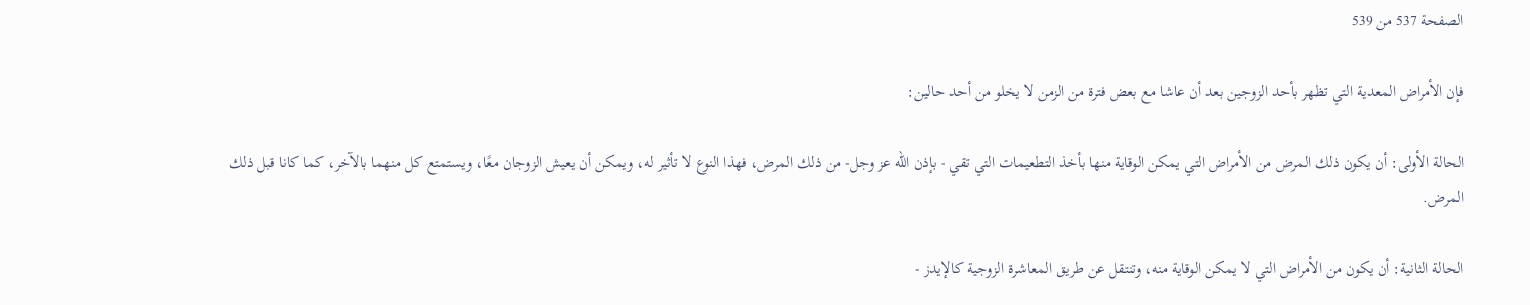الصفحة 537 من 539

فإن الأمراض المعدية التي تظهر بأحد الزوجين بعد أن عاشا مع بعض فترة من الزمن لا يخلو من أحد حالين:

الحالة الأولى: أن يكون ذلك المرض من الأمراض التي يمكن الوقاية منها بأخذ التطعيمات التي تقي - بإذن الله عز وجل- من ذلك المرض، فهذا النوع لا تأثير له، ويمكن أن يعيش الزوجان معًا، ويستمتع كل منهما بالآخر، كما كانا قبل ذلك المرض.

الحالة الثانية: أن يكون من الأمراض التي لا يمكن الوقاية منه، وتنتقل عن طريق المعاشرة الزوجية كالإيدز -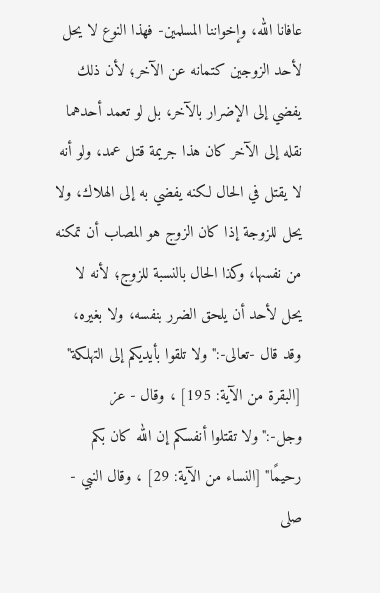عافانا الله، وإخواننا المسلمين- فهذا النوع لا يحل لأحد الزوجين كتمانه عن الآخر؛ لأن ذلك يفضي إلى الإضرار بالآخر، بل لو تعمد أحدهما نقله إلى الآخر كان هذا جريمة قتل عمد، ولو أنه لا يقتل في الحال لكنه يفضي به إلى الهلاك، ولا يحل للزوجة إذا كان الزوج هو المصاب أن تمكنه من نفسها، وكذا الحال بالنسبة للزوج؛ لأنه لا يحل لأحد أن يلحق الضرر بنفسه، ولا بغيره، وقد قال -تعالى-:"ولا تلقوا بأيديكم إلى التهلكة" [البقرة من الآية: 195] ، وقال - عز وجل-:"ولا تقتلوا أنفسكم إن الله كان بكم رحيمًا" [النساء من الآية: 29] ، وقال النبي - صلى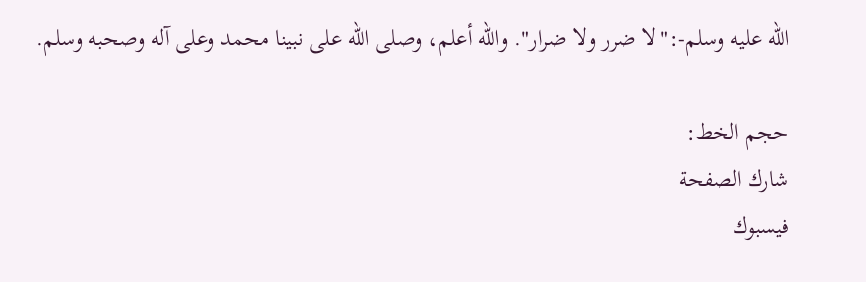الله عليه وسلم-:"لا ضرر ولا ضرار". والله أعلم، وصلى الله على نبينا محمد وعلى آله وصحبه وسلم.

حجم الخط:
شارك الصفحة
فيسبوك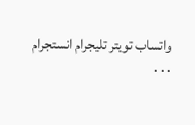واتساب تويتر تليجرام انستجرام
. . .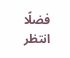فضلًا انتظر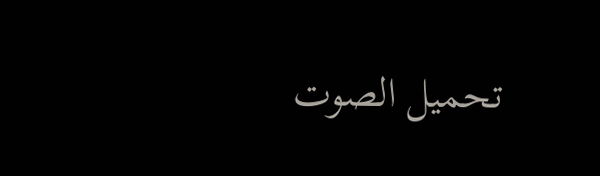تحميل الصوت